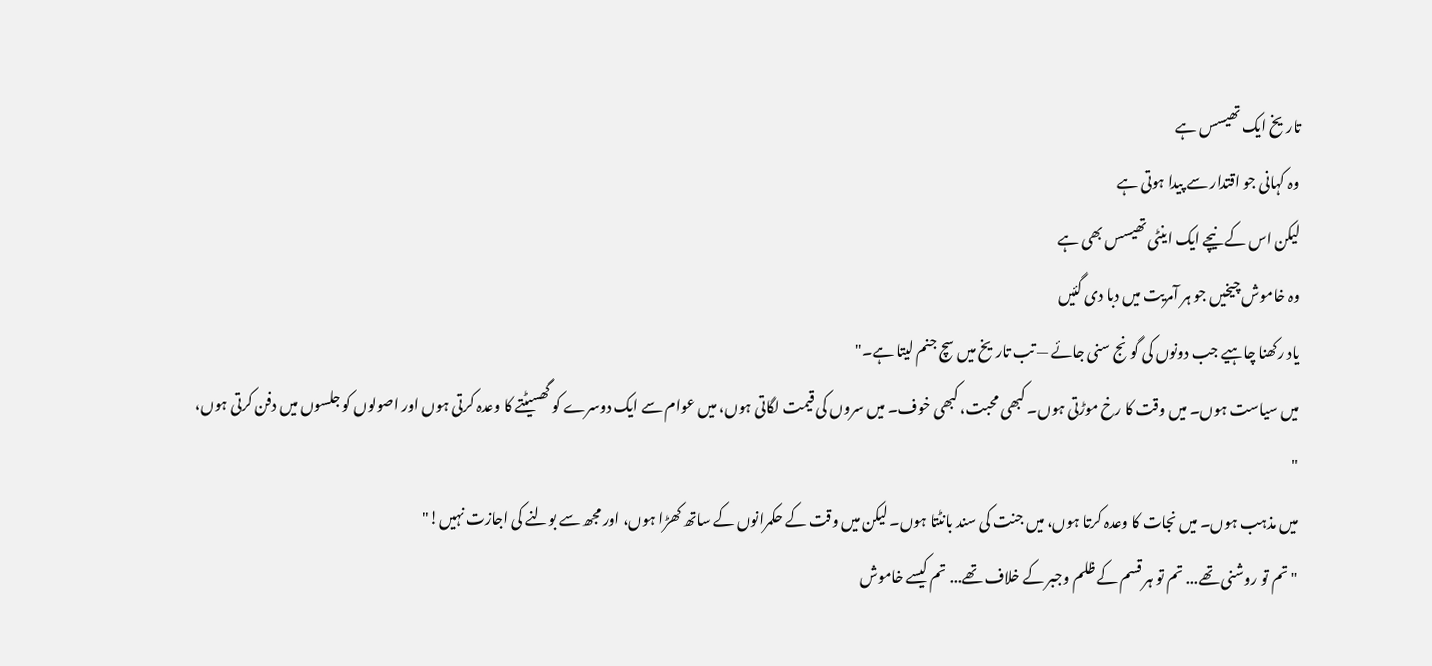تاریخ ایک تھیسس ہے
وہ کہانی جو اقتدار سے پیدا ہوتی ہے
لیکن اس کے نیچے ایک اینٹی تھیسس بھی ہے
وہ خاموش چیخیں جو ہر آمریت میں دبا دی گئیں
یاد رکھنا چاہیے جب دونوں کی گونج سنی جائے — تب تاریخ میں سچ جنم لیتا ہے۔"
میں سیاست ہوں۔ میں وقت کا رخ موڑتی ہوں۔ کبھی محبت، کبھی خوف۔ میں سروں کی قیمت لگاتی ہوں، میں عوام سے ایک دوسرے کو گھسیٹتے کا وعدہ کرتی ہوں اور اصولوں کو جلسوں میں دفن کرتی ہوں، "
میں مذہب ہوں۔ میں نجات کا وعدہ کرتا ہوں، میں جنت کی سند بانٹتا ہوں۔ لیکن میں وقت کے حکمرانوں کے ساتھ کھڑا ہوں، اور مجھ سے بولنے کی اجازت نہیں!"
"تم تو روشنی تھے... تم تو ہر قسم کے ظلم وجبر کے خلاف تھے... تم کیسے خاموش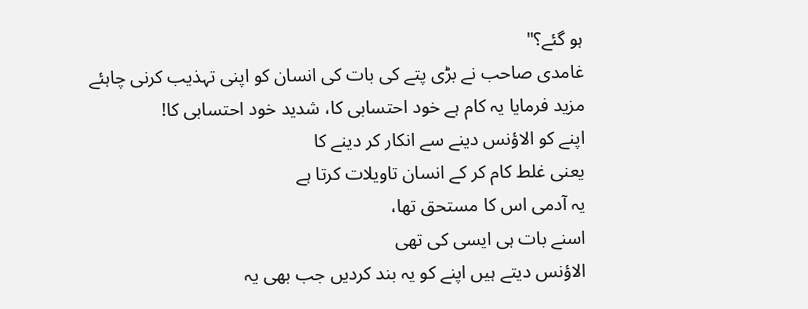ہو گئے؟"
غامدی صاحب نے بڑی پتے کی بات کی انسان کو اپنی تہذیب کرنی چاہئے
مزید فرمایا یہ کام ہے خود احتسابی کا، شدید خود احتسابی کا!
اپنے کو الاؤنس دینے سے انکار کر دینے کا
یعنی غلط کام کر کے انسان تاویلات کرتا ہے
یہ آدمی اس کا مستحق تھا،
اسنے بات ہی ایسی کی تھی
الاؤنس دیتے ہیں اپنے کو یہ بند کردیں جب بھی یہ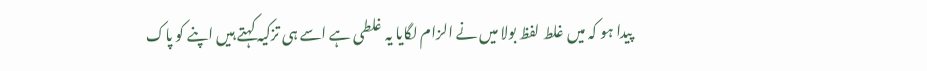پیدا ہو کہ میں غلط لفظ بولا میں نے الزام لگایا یہ غلطی ہے اسے ہی تزکیہ کہتے ہیں اپنے کو پاک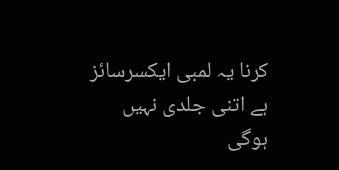کرنا یہ لمبی ایکسرسائز ہے اتنی جلدی نہیں ہوگی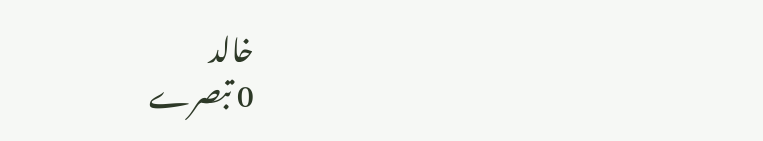خالد
0 تبصرے